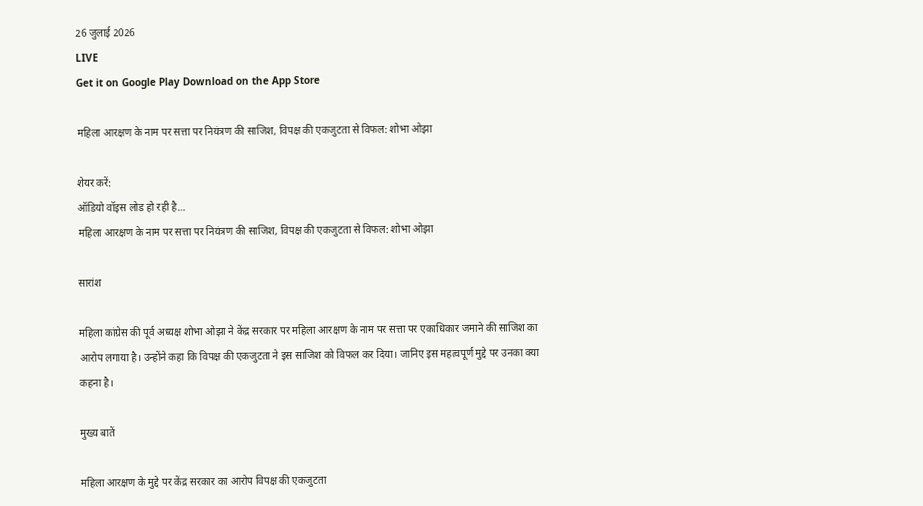26 जुलाई 2026
LIVE
Get it on Google Play Download on the App Store

महिला आरक्षण के नाम पर सत्ता पर नियंत्रण की साजिश, विपक्ष की एकजुटता से विफल: शोभा ओझा

शेयर करें:
ऑडियो वॉइस लोड हो रही है…
महिला आरक्षण के नाम पर सत्ता पर नियंत्रण की साजिश, विपक्ष की एकजुटता से विफल: शोभा ओझा

सारांश

महिला कांग्रेस की पूर्व अध्यक्ष शोभा ओझा ने केंद्र सरकार पर महिला आरक्षण के नाम पर सत्ता पर एकाधिकार जमाने की साजिश का आरोप लगाया है। उन्होंने कहा कि विपक्ष की एकजुटता ने इस साजिश को विफल कर दिया। जानिए इस महत्वपूर्ण मुद्दे पर उनका क्या कहना है।

मुख्य बातें

महिला आरक्षण के मुद्दे पर केंद्र सरकार का आरोप विपक्ष की एकजुटता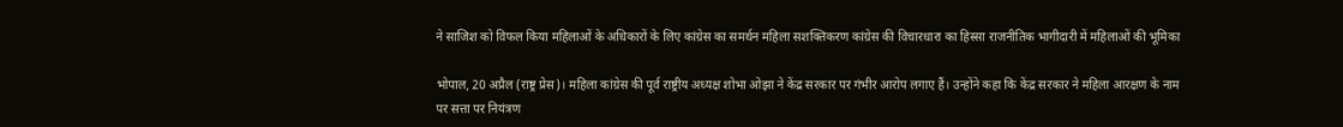ने साजिश को विफल किया महिलाओं के अधिकारों के लिए कांग्रेस का समर्थन महिला सशक्तिकरण कांग्रेस की विचारधारा का हिस्सा राजनीतिक भागीदारी में महिलाओं की भूमिका

भोपाल, 20 अप्रैल (राष्ट्र प्रेस)। महिला कांग्रेस की पूर्व राष्ट्रीय अध्यक्ष शोभा ओझा ने केंद्र सरकार पर गंभीर आरोप लगाए हैं। उन्होंने कहा कि केंद्र सरकार ने महिला आरक्षण के नाम पर सत्ता पर नियंत्रण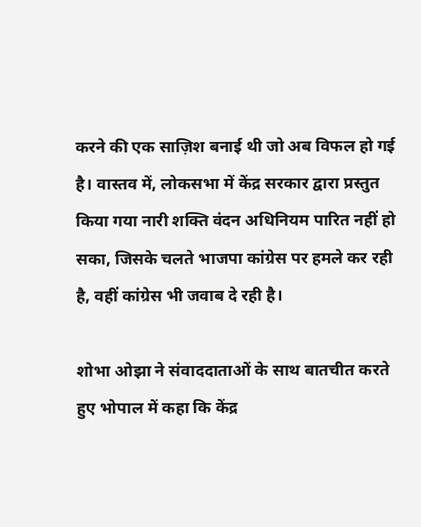करने की एक साज़िश बनाई थी जो अब विफल हो गई है। वास्तव में, लोकसभा में केंद्र सरकार द्वारा प्रस्तुत किया गया नारी शक्ति वंदन अधिनियम पारित नहीं हो सका, जिसके चलते भाजपा कांग्रेस पर हमले कर रही है, वहीं कांग्रेस भी जवाब दे रही है।

शोभा ओझा ने संवाददाताओं के साथ बातचीत करते हुए भोपाल में कहा कि केंद्र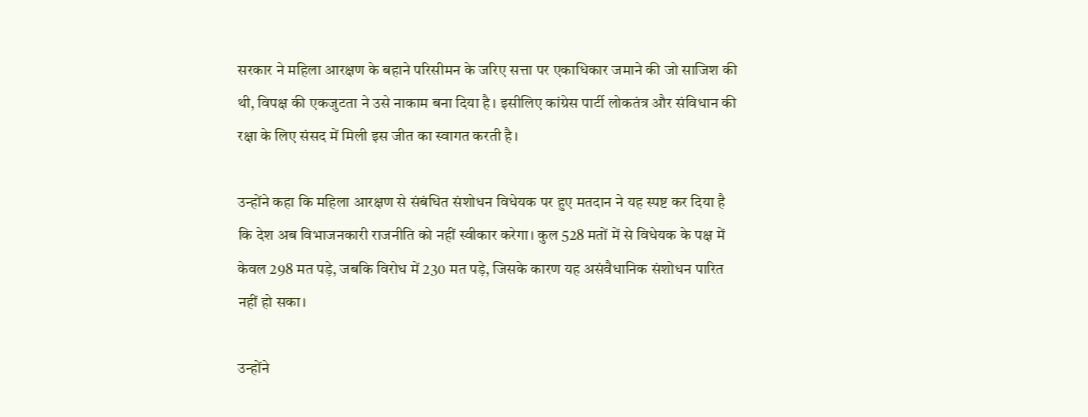सरकार ने महिला आरक्षण के बहाने परिसीमन के जरिए सत्ता पर एकाधिकार जमाने की जो साजिश की थी, विपक्ष की एकजुटता ने उसे नाकाम बना दिया है। इसीलिए कांग्रेस पार्टी लोकतंत्र और संविधान की रक्षा के लिए संसद में मिली इस जीत का स्वागत करती है।

उन्होंने कहा कि महिला आरक्षण से संबंधित संशोधन विधेयक पर हुए मतदान ने यह स्पष्ट कर दिया है कि देश अब विभाजनकारी राजनीति को नहीं स्वीकार करेगा। कुल 528 मतों में से विधेयक के पक्ष में केवल 298 मत पड़े, जबकि विरोध में 230 मत पड़े, जिसके कारण यह असंवैधानिक संशोधन पारित नहीं हो सका।

उन्होंने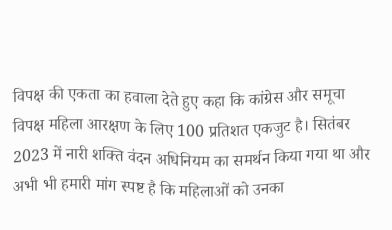विपक्ष की एकता का हवाला देते हुए कहा कि कांग्रेस और समूचा विपक्ष महिला आरक्षण के लिए 100 प्रतिशत एकजुट है। सितंबर 2023 में नारी शक्ति वंदन अधिनियम का समर्थन किया गया था और अभी भी हमारी मांग स्पष्ट है कि महिलाओं को उनका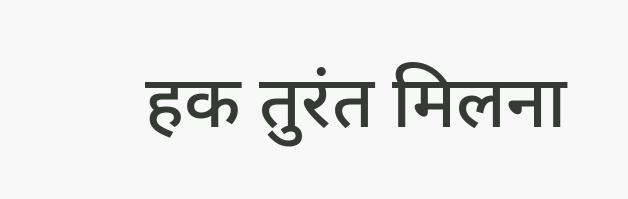हक तुरंत मिलना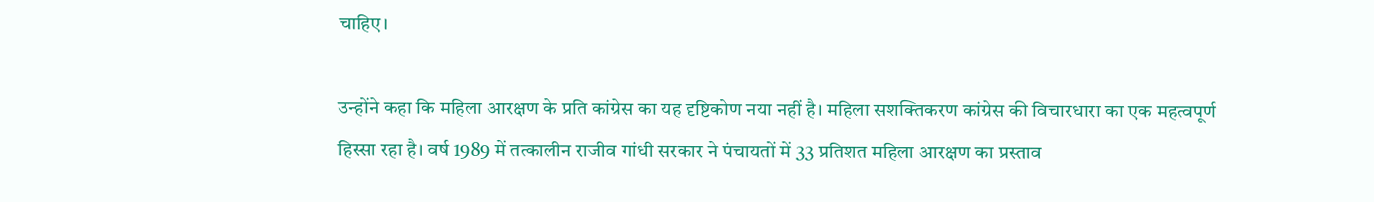चाहिए।

उन्होंने कहा कि महिला आरक्षण के प्रति कांग्रेस का यह दृष्टिकोण नया नहीं है। महिला सशक्तिकरण कांग्रेस की विचारधारा का एक महत्वपूर्ण हिस्सा रहा है। वर्ष 1989 में तत्कालीन राजीव गांधी सरकार ने पंचायतों में 33 प्रतिशत महिला आरक्षण का प्रस्ताव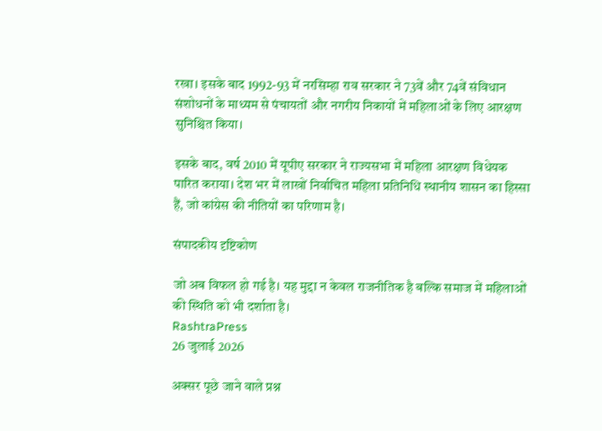रखा। इसके बाद 1992-93 में नरसिम्हा राव सरकार ने 73वें और 74वें संविधान संशोधनों के माध्यम से पंचायतों और नगरीय निकायों में महिलाओं के लिए आरक्षण सुनिश्चित किया।

इसके बाद, वर्ष 2010 में यूपीए सरकार ने राज्यसभा में महिला आरक्षण विधेयक पारित कराया। देश भर में लाखों निर्वाचित महिला प्रतिनिधि स्थानीय शासन का हिस्सा हैं, जो कांग्रेस की नीतियों का परिणाम है।

संपादकीय दृष्टिकोण

जो अब विफल हो गई है। यह मुद्दा न केवल राजनीतिक है बल्कि समाज में महिलाओं की स्थिति को भी दर्शाता है।
RashtraPress
26 जुलाई 2026

अक्सर पूछे जाने वाले प्रश्न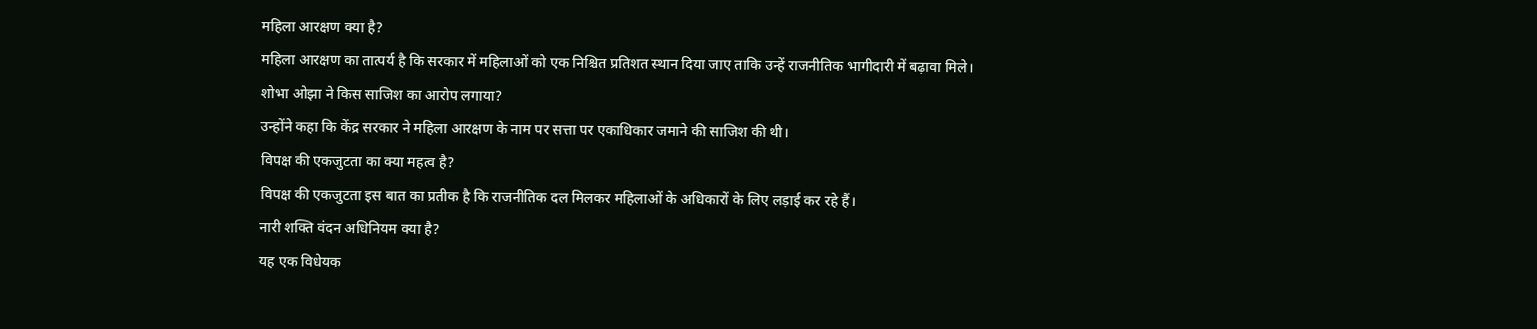महिला आरक्षण क्या है?
महिला आरक्षण का तात्पर्य है कि सरकार में महिलाओं को एक निश्चित प्रतिशत स्थान दिया जाए ताकि उन्हें राजनीतिक भागीदारी में बढ़ावा मिले।
शोभा ओझा ने किस साजिश का आरोप लगाया?
उन्होंने कहा कि केंद्र सरकार ने महिला आरक्षण के नाम पर सत्ता पर एकाधिकार जमाने की साजिश की थी।
विपक्ष की एकजुटता का क्या महत्व है?
विपक्ष की एकजुटता इस बात का प्रतीक है कि राजनीतिक दल मिलकर महिलाओं के अधिकारों के लिए लड़ाई कर रहे हैं।
नारी शक्ति वंदन अधिनियम क्या है?
यह एक विधेयक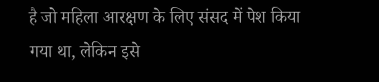है जो महिला आरक्षण के लिए संसद में पेश किया गया था, लेकिन इसे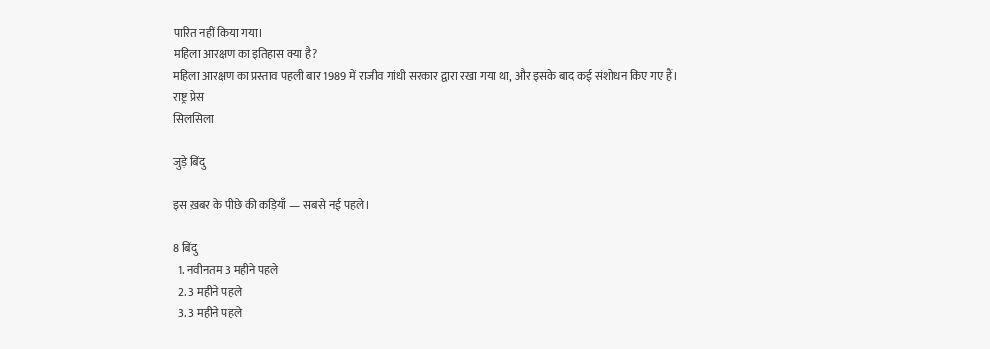पारित नहीं किया गया।
महिला आरक्षण का इतिहास क्या है?
महिला आरक्षण का प्रस्ताव पहली बार 1989 में राजीव गांधी सरकार द्वारा रखा गया था, और इसके बाद कई संशोधन किए गए हैं।
राष्ट्र प्रेस
सिलसिला

जुड़े बिंदु

इस ख़बर के पीछे की कड़ियाँ — सबसे नई पहले।

8 बिंदु
  1. नवीनतम 3 महीने पहले
  2. 3 महीने पहले
  3. 3 महीने पहले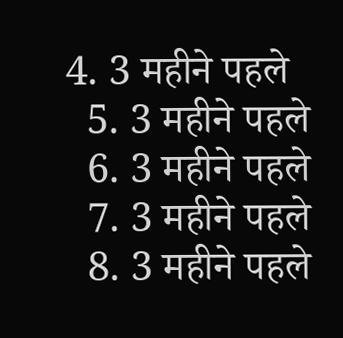4. 3 महीने पहले
  5. 3 महीने पहले
  6. 3 महीने पहले
  7. 3 महीने पहले
  8. 3 महीने पहले